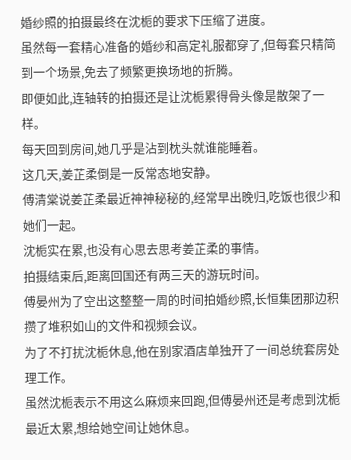婚纱照的拍摄最终在沈栀的要求下压缩了进度。
虽然每一套精心准备的婚纱和高定礼服都穿了,但每套只精简到一个场景,免去了频繁更换场地的折腾。
即便如此,连轴转的拍摄还是让沈栀累得骨头像是散架了一样。
每天回到房间,她几乎是沾到枕头就谁能睡着。
这几天,姜芷柔倒是一反常态地安静。
傅清棠说姜芷柔最近神神秘秘的,经常早出晚归,吃饭也很少和她们一起。
沈栀实在累,也没有心思去思考姜芷柔的事情。
拍摄结束后,距离回国还有两三天的游玩时间。
傅晏州为了空出这整整一周的时间拍婚纱照,长恒集团那边积攒了堆积如山的文件和视频会议。
为了不打扰沈栀休息,他在别家酒店单独开了一间总统套房处理工作。
虽然沈栀表示不用这么麻烦来回跑,但傅晏州还是考虑到沈栀最近太累,想给她空间让她休息。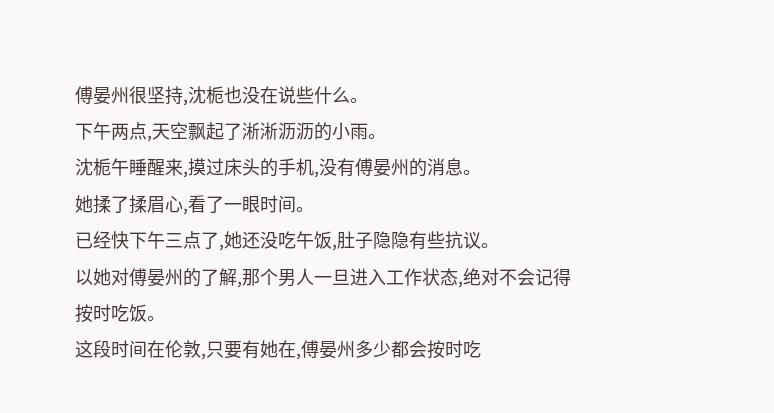傅晏州很坚持,沈栀也没在说些什么。
下午两点,天空飘起了淅淅沥沥的小雨。
沈栀午睡醒来,摸过床头的手机,没有傅晏州的消息。
她揉了揉眉心,看了一眼时间。
已经快下午三点了,她还没吃午饭,肚子隐隐有些抗议。
以她对傅晏州的了解,那个男人一旦进入工作状态,绝对不会记得按时吃饭。
这段时间在伦敦,只要有她在,傅晏州多少都会按时吃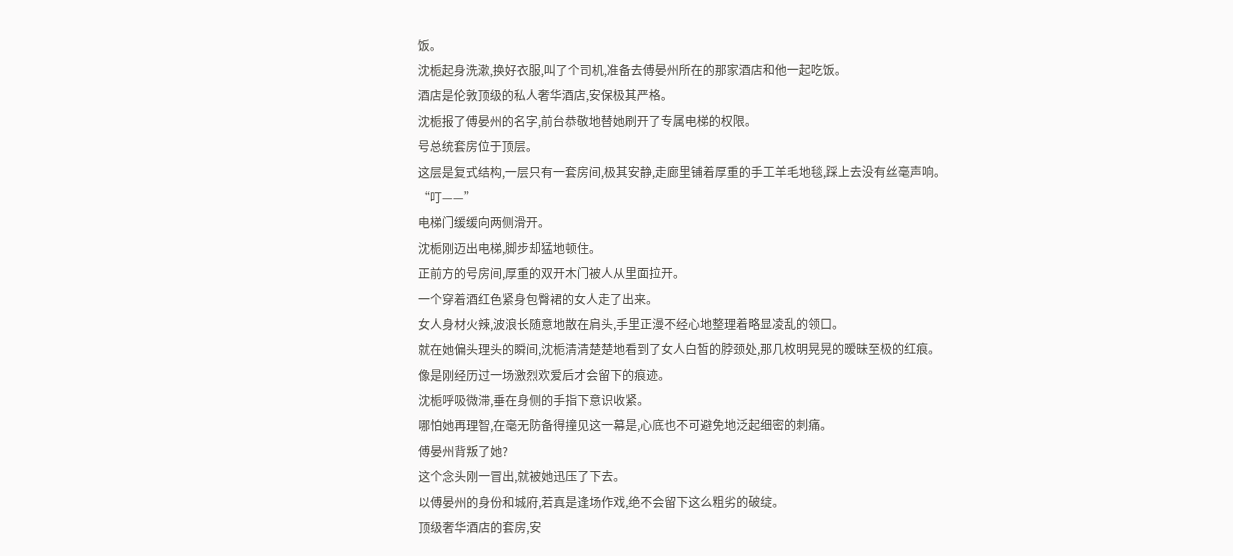饭。
沈栀起身洗漱,换好衣服,叫了个司机,准备去傅晏州所在的那家酒店和他一起吃饭。
酒店是伦敦顶级的私人奢华酒店,安保极其严格。
沈栀报了傅晏州的名字,前台恭敬地替她刷开了专属电梯的权限。
号总统套房位于顶层。
这层是复式结构,一层只有一套房间,极其安静,走廊里铺着厚重的手工羊毛地毯,踩上去没有丝毫声响。
“叮——”
电梯门缓缓向两侧滑开。
沈栀刚迈出电梯,脚步却猛地顿住。
正前方的号房间,厚重的双开木门被人从里面拉开。
一个穿着酒红色紧身包臀裙的女人走了出来。
女人身材火辣,波浪长随意地散在肩头,手里正漫不经心地整理着略显凌乱的领口。
就在她偏头理头的瞬间,沈栀清清楚楚地看到了女人白皙的脖颈处,那几枚明晃晃的暧昧至极的红痕。
像是刚经历过一场激烈欢爱后才会留下的痕迹。
沈栀呼吸微滞,垂在身侧的手指下意识收紧。
哪怕她再理智,在毫无防备得撞见这一幕是,心底也不可避免地泛起细密的刺痛。
傅晏州背叛了她?
这个念头刚一冒出,就被她迅压了下去。
以傅晏州的身份和城府,若真是逢场作戏,绝不会留下这么粗劣的破绽。
顶级奢华酒店的套房,安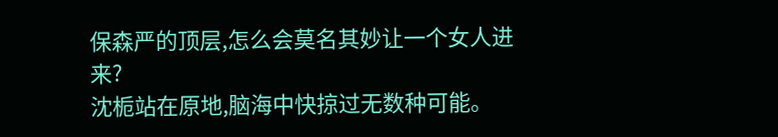保森严的顶层,怎么会莫名其妙让一个女人进来?
沈栀站在原地,脑海中快掠过无数种可能。